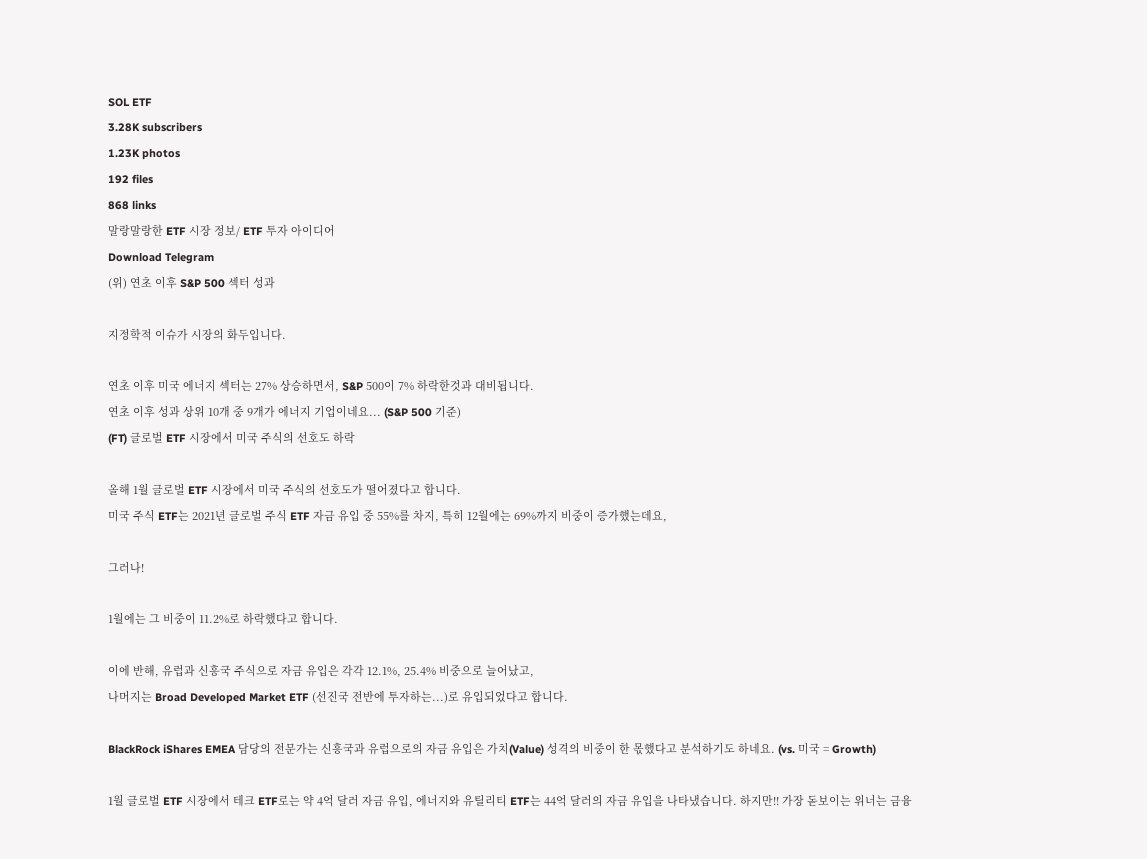SOL ETF
3.28K subscribers
1.23K photos
192 files
868 links
말랑말랑한 ETF 시장 정보/ ETF 투자 아이디어
Download Telegram
(위) 연초 이후 S&P 500 섹터 성과

지정학적 이슈가 시장의 화두입니다.

연초 이후 미국 에너지 섹터는 27% 상승하면서, S&P 500이 7% 하락한것과 대비됩니다.
연초 이후 성과 상위 10개 중 9개가 에너지 기업이네요... (S&P 500 기준)
(FT) 글로벌 ETF 시장에서 미국 주식의 선호도 하락

올해 1월 글로벌 ETF 시장에서 미국 주식의 선호도가 떨어졌다고 합니다.
미국 주식 ETF는 2021년 글로벌 주식 ETF 자금 유입 중 55%를 차지, 특히 12월에는 69%까지 비중이 증가했는데요,

그러나!

1월에는 그 비중이 11.2%로 하락했다고 합니다.

이에 반해, 유럽과 신흥국 주식으로 자금 유입은 각각 12.1%, 25.4% 비중으로 늘어났고,
나머지는 Broad Developed Market ETF (선진국 전반에 투자하는...)로 유입되었다고 합니다.

BlackRock iShares EMEA 담당의 전문가는 신흥국과 유럽으로의 자금 유입은 가치(Value) 성격의 비중이 한 몫했다고 분석하기도 하네요. (vs. 미국 = Growth)

1월 글로벌 ETF 시장에서 테크 ETF로는 약 4억 달러 자금 유입, 에너지와 유틸리티 ETF는 44억 달러의 자금 유입을 나타냈습니다. 하지만!! 가장 돋보이는 위너는 금융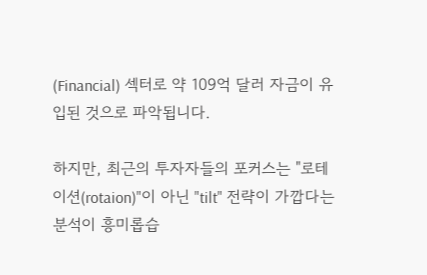(Financial) 섹터로 약 109억 달러 자금이 유입된 것으로 파악됩니다.

하지만, 최근의 투자자들의 포커스는 "로테이션(rotaion)"이 아닌 "tilt" 전략이 가깝다는 분석이 흥미롭습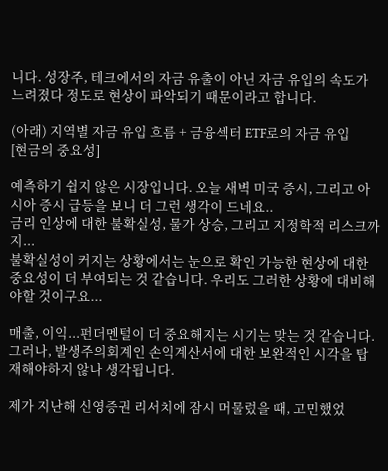니다. 성장주, 테크에서의 자금 유출이 아닌 자금 유입의 속도가 느려졌다 정도로 현상이 파악되기 때문이라고 합니다.

(아래) 지역별 자금 유입 흐름 + 금융섹터 ETF로의 자금 유입
[현금의 중요성]

예측하기 쉽지 않은 시장입니다. 오늘 새벽 미국 증시, 그리고 아시아 증시 급등을 보니 더 그런 생각이 드네요..
금리 인상에 대한 불확실성, 물가 상승, 그리고 지정학적 리스크까지...
불확실성이 커지는 상황에서는 눈으로 확인 가능한 현상에 대한 중요성이 더 부여되는 것 같습니다. 우리도 그러한 상황에 대비해야할 것이구요...

매출, 이익...펀더멘털이 더 중요해지는 시기는 맞는 것 같습니다.
그러나, 발생주의회계인 손익계산서에 대한 보완적인 시각을 탑재해야하지 않나 생각됩니다.

제가 지난해 신영증권 리서치에 잠시 머물렀을 때, 고민했었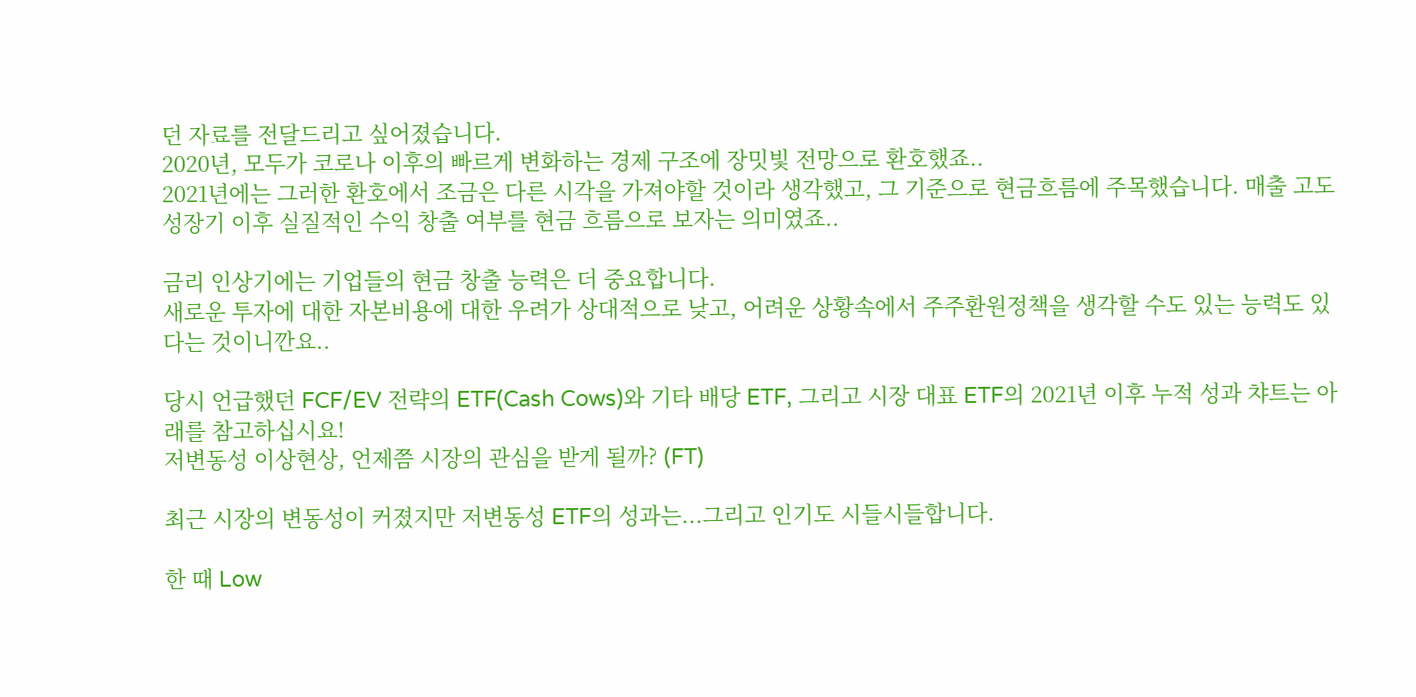던 자료를 전달드리고 싶어졌습니다.
2020년, 모두가 코로나 이후의 빠르게 변화하는 경제 구조에 장밋빛 전망으로 환호했죠..
2021년에는 그러한 환호에서 조금은 다른 시각을 가져야할 것이라 생각했고, 그 기준으로 현금흐름에 주목했습니다. 매출 고도 성장기 이후 실질적인 수익 창출 여부를 현금 흐름으로 보자는 의미였죠..

금리 인상기에는 기업들의 현금 창출 능력은 더 중요합니다.
새로운 투자에 대한 자본비용에 대한 우려가 상대적으로 낮고, 어려운 상황속에서 주주환원정책을 생각할 수도 있는 능력도 있다는 것이니깐요..

당시 언급했던 FCF/EV 전략의 ETF(Cash Cows)와 기타 배당 ETF, 그리고 시장 대표 ETF의 2021년 이후 누적 성과 챠트는 아래를 참고하십시요!
저변동성 이상현상, 언제쯤 시장의 관심을 받게 될까? (FT)

최근 시장의 변동성이 커졌지만 저변동성 ETF의 성과는...그리고 인기도 시들시들합니다.

한 때 Low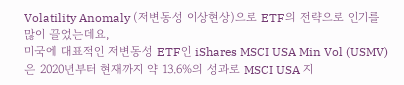Volatility Anomaly (저변동성 이상현상)으로 ETF의 전략으로 인기를 많이 끌었는데요,
미국에 대표적인 저변동성 ETF인 iShares MSCI USA Min Vol (USMV)은 2020년부터 현재까지 약 13.6%의 성과로 MSCI USA 지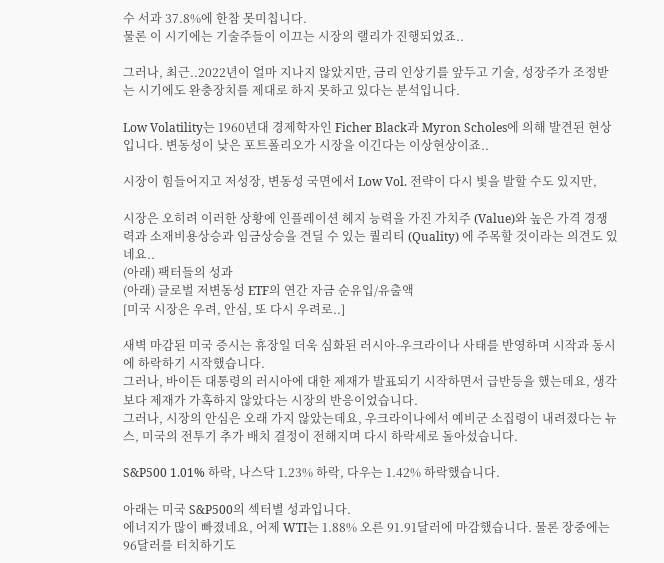수 서과 37.8%에 한참 못미칩니다.
물론 이 시기에는 기술주들이 이끄는 시장의 랠리가 진행되었죠..

그러나, 최근..2022년이 얼마 지나지 않았지만, 금리 인상기를 앞두고 기술, 성장주가 조정받는 시기에도 완충장치를 제대로 하지 못하고 있다는 분석입니다.

Low Volatility는 1960년대 경제학자인 Ficher Black과 Myron Scholes에 의해 발견된 현상입니다. 변동성이 낮은 포트폴리오가 시장을 이긴다는 이상현상이죠..

시장이 힘들어지고 저성장, 변동성 국면에서 Low Vol. 전략이 다시 빛을 발할 수도 있지만,

시장은 오히려 이러한 상황에 인플레이션 헤지 능력을 가진 가치주 (Value)와 높은 가격 경쟁력과 소재비용상승과 임금상승을 견딜 수 있는 퀄리티 (Quality) 에 주목할 것이라는 의견도 있네요..
(아래) 팩터들의 성과
(아래) 글로벌 저변동성 ETF의 연간 자금 순유입/유출액
[미국 시장은 우려, 안심, 또 다시 우려로..]

새벽 마감된 미국 증시는 휴장일 더욱 심화된 러시아-우크라이나 사태를 반영하며 시작과 동시에 하락하기 시작했습니다.
그러나, 바이든 대통령의 러시아에 대한 제재가 발표되기 시작하면서 급반등을 했는데요, 생각보다 제재가 가혹하지 않았다는 시장의 반응이었습니다.
그러나, 시장의 안심은 오래 가지 않았는데요, 우크라이나에서 예비군 소집령이 내려졌다는 뉴스, 미국의 전투기 추가 배치 결정이 전해지며 다시 하락세로 돌아섰습니다.

S&P500 1.01% 하락, 나스닥 1.23% 하락, 다우는 1.42% 하락했습니다.

아래는 미국 S&P500의 섹터별 성과입니다.
에너지가 많이 빠졌네요, 어제 WTI는 1.88% 오른 91.91달러에 마감했습니다. 물론 장중에는 96달러를 터치하기도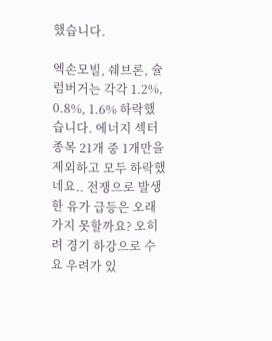했습니다.

엑손모빌, 쉐브론, 슐럼버거는 각각 1.2%, 0.8%, 1.6% 하락했습니다. 에너지 섹터 종목 21개 중 1개만을 제외하고 모두 하락했네요.. 전쟁으로 발생한 유가 급등은 오래 가지 못할까요? 오히려 경기 하강으로 수요 우려가 있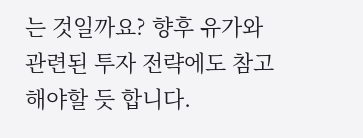는 것일까요? 향후 유가와 관련된 투자 전략에도 참고해야할 듯 합니다.